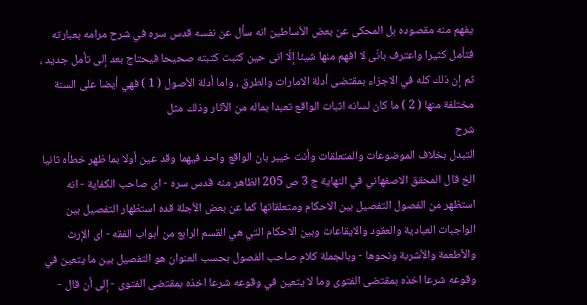يفهم منه مقصوده بل المحكى عن بعض الأساطين انه سأل عن نفسه قدس سره في شرح مرامه بعبارته فتأمل كثيرا واعترف بانّى لا افهم منها شيئا إلّا انى حين كتبت كتبته صحيحا فيحتاج بعد إلى تأمل جديد ، ثم إن ذلك كله في الاجزاء بمقتضى أدلة الامارات والطرق ، واما أدلة الأصول ( 1 ) فهي أيضا على السنة مختلفة منها ( 2 ) ما كان لسانه اثبات الواقع تعبدا بماله من الآثار وذلك مثل
شرح
التبدل بخلاف الموضوعات والمتعلقات وأنت خيبر بان الواقع واحد فيهما وقد عين أولا بما ظهر خطأه ثانيا الخ قال المحقق الاصفهاني في النهاية ج 3 ص 205 الظاهر منه قدس سره - اى صاحب الكفاية - انه استظهر من الفصول التفصيل بين الاحكام ومتعلقاتها كما عن بعض الأجلة قده استظهار التفصيل بين الواجبات العبادية والعقود والايقاعات وبين الاحكام التي هي القسم الرابع من أبواب الفقه - اى الإرث والأطعمة والأشربة ونحوها - وبالجملة كلام صاحب الفصول بحسب العنوان هو التفصيل بين ما يتعين في وقوعه شرعا اخذه بمقتضى الفتوى وما لا يتعين في وقوعه شرعا اخذه بمقتضى الفتوى - إلى أن قال -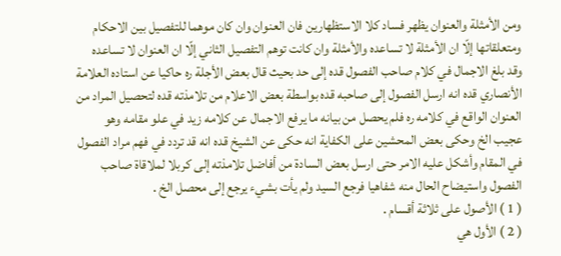ومن الأمثلة والعنوان يظهر فساد كلا الاستظهارين فان العنوان وان كان موهما للتفصيل بين الاحكام ومتعلقاتها إلّا ان الأمثلة لا تساعده والأمثلة وان كانت توهم التفصيل الثاني إلّا ان العنوان لا تساعده وقد بلغ الاجمال في كلام صاحب الفصول قده إلى حد بحيث قال بعض الأجلة ره حاكيا عن استاده العلامة الأنصاري قده انه ارسل الفصول إلى صاحبه قده بواسطة بعض الاعلام من تلامذته قده لتحصيل المراد من العنوان الواقع في كلامه ره فلم يحصل من بيانه ما يرفع الاجمال عن كلامه زيد في علو مقامه وهو عجيب الخ وحكى بعض المحشين على الكفاية انه حكى عن الشيخ قده انه قد تردد في فهم مراد الفصول في المقام وأشكل عليه الامر حتى ارسل بعض السادة من أفاضل تلامذته إلى كربلا لملاقاة صاحب الفصول واستيضاح الحال منه شفاهيا فرجع السيد ولم يأت بشيء يرجع إلى محصل الخ .
( 1 ) الأصول على ثلاثة أقسام .
( 2 ) الأول هي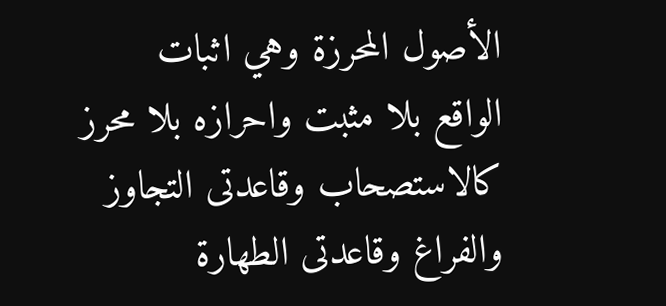الأصول المحرزة وهي اثبات الواقع بلا مثبت واحرازه بلا محرز كالاستصحاب وقاعدتى التجاوز والفراغ وقاعدتى الطهارة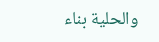والحلية بناء